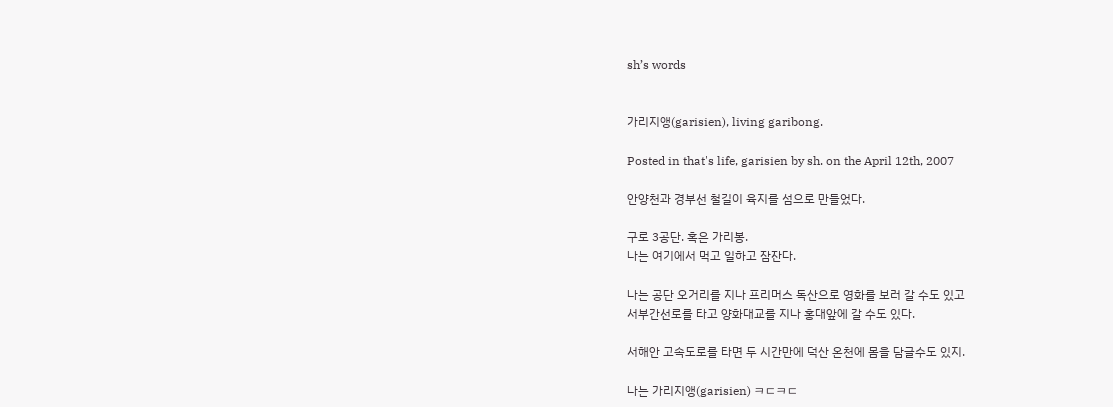sh’s words


가리지앵(garisien), living garibong.

Posted in that's life, garisien by sh. on the April 12th, 2007

안양천과 경부선 철길이 육지를 섬으로 만들었다.

구로 3공단. 혹은 가리봉.
나는 여기에서 먹고 일하고 잠잔다.

나는 공단 오거리를 지나 프리머스 독산으로 영화를 보러 갈 수도 있고
서부간선로를 타고 양화대교를 지나 홍대앞에 갈 수도 있다.

서해안 고속도로를 타면 두 시간만에 덕산 온천에 몸을 담글수도 있지.

나는 가리지앵(garisien) ㅋㄷㅋㄷ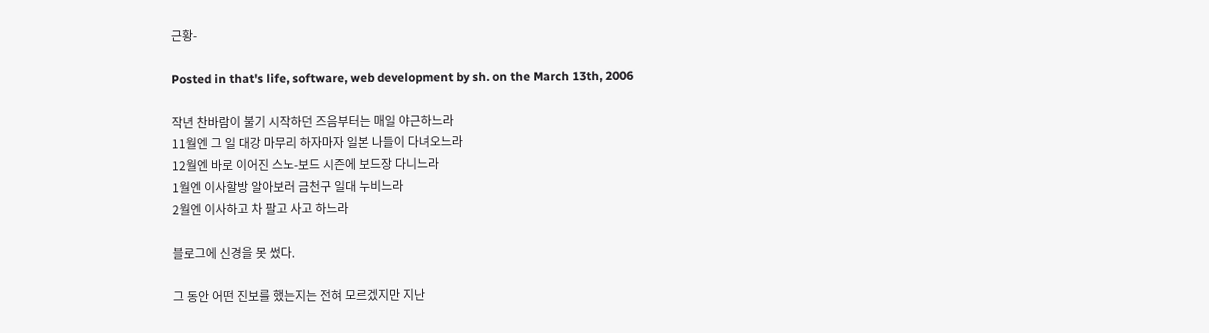근황-

Posted in that's life, software, web development by sh. on the March 13th, 2006

작년 찬바람이 불기 시작하던 즈음부터는 매일 야근하느라
11월엔 그 일 대강 마무리 하자마자 일본 나들이 다녀오느라
12월엔 바로 이어진 스노-보드 시즌에 보드장 다니느라
1월엔 이사할방 알아보러 금천구 일대 누비느라
2월엔 이사하고 차 팔고 사고 하느라

블로그에 신경을 못 썼다.

그 동안 어떤 진보를 했는지는 전혀 모르겠지만 지난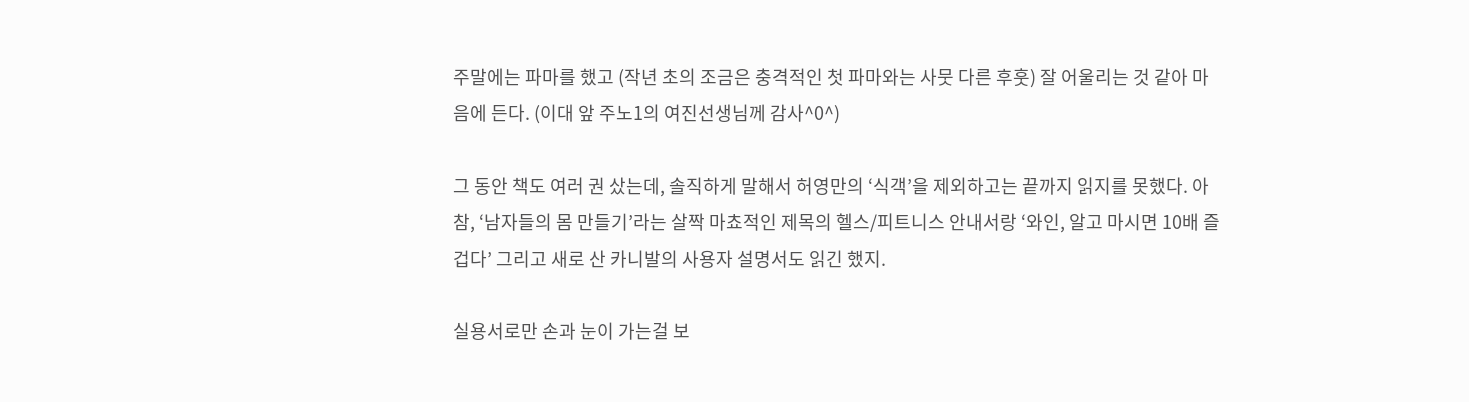주말에는 파마를 했고 (작년 초의 조금은 충격적인 첫 파마와는 사뭇 다른 후훗) 잘 어울리는 것 같아 마음에 든다. (이대 앞 주노1의 여진선생님께 감사^0^)

그 동안 책도 여러 권 샀는데, 솔직하게 말해서 허영만의 ‘식객’을 제외하고는 끝까지 읽지를 못했다. 아참, ‘남자들의 몸 만들기’라는 살짝 마쵸적인 제목의 헬스/피트니스 안내서랑 ‘와인, 알고 마시면 10배 즐겁다’ 그리고 새로 산 카니발의 사용자 설명서도 읽긴 했지.

실용서로만 손과 눈이 가는걸 보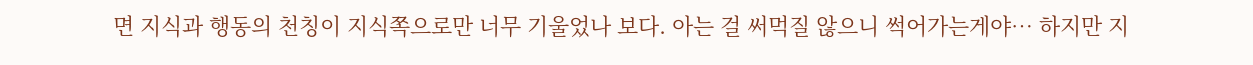면 지식과 행동의 천칭이 지식쪽으로만 너무 기울었나 보다. 아는 걸 써먹질 않으니 썩어가는게야… 하지만 지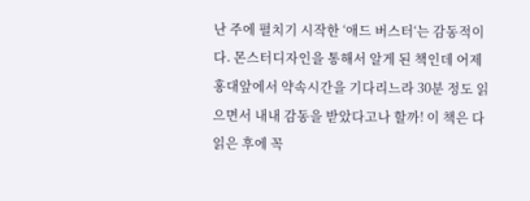난 주에 펼치기 시작한 ‘애드 버스터‘는 감동적이다. 몬스터디자인을 통해서 알게 된 책인데 어제 홍대앞에서 약속시간을 기다리느라 30분 정도 읽으면서 내내 감동을 받았다고나 할까! 이 책은 다 읽은 후에 꼭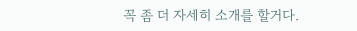꼭 좀 더 자세히 소개를 할거다.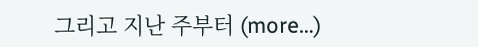그리고 지난 주부터 (more…)